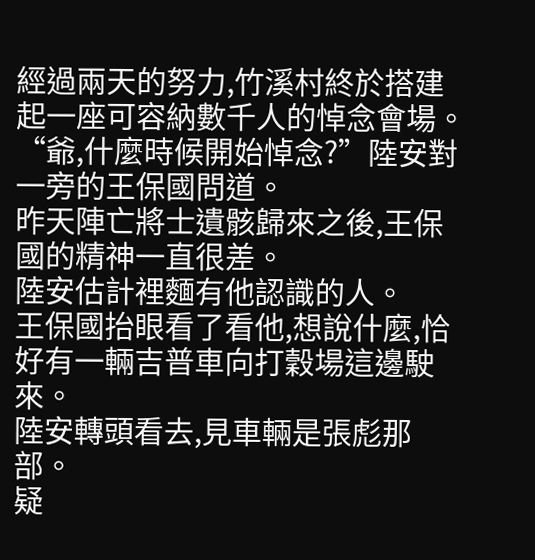經過兩天的努力,竹溪村終於搭建起一座可容納數千人的悼念會場。
“爺,什麼時候開始悼念?”陸安對一旁的王保國問道。
昨天陣亡將士遺骸歸來之後,王保國的精神一直很差。
陸安估計裡麵有他認識的人。
王保國抬眼看了看他,想說什麼,恰好有一輛吉普車向打穀場這邊駛來。
陸安轉頭看去,見車輛是張彪那部。
疑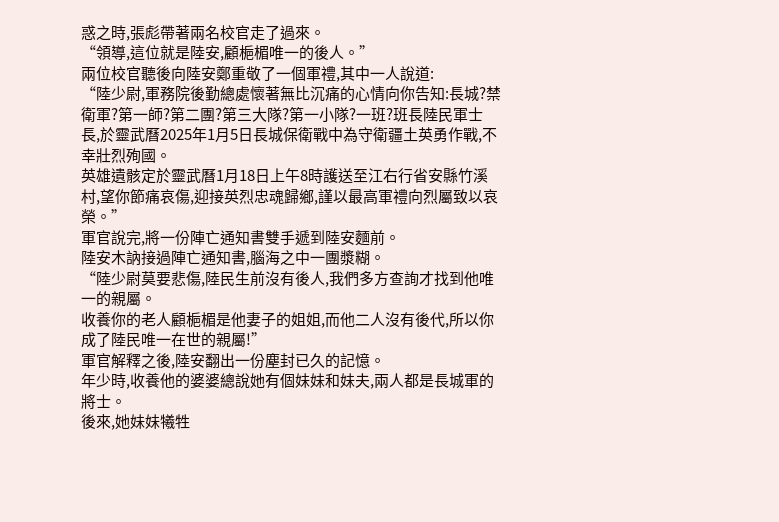惑之時,張彪帶著兩名校官走了過來。
“領導,這位就是陸安,顧梔楣唯一的後人。”
兩位校官聽後向陸安鄭重敬了一個軍禮,其中一人說道:
“陸少尉,軍務院後勤總處懷著無比沉痛的心情向你告知:長城?禁衛軍?第一師?第二團?第三大隊?第一小隊?一班?班長陸民軍士長,於靈武曆2025年1月5日長城保衛戰中為守衛疆土英勇作戰,不幸壯烈殉國。
英雄遺骸定於靈武曆1月18日上午8時護送至江右行省安縣竹溪村,望你節痛哀傷,迎接英烈忠魂歸鄉,謹以最高軍禮向烈屬致以哀榮。”
軍官說完,將一份陣亡通知書雙手遞到陸安麵前。
陸安木訥接過陣亡通知書,腦海之中一團漿糊。
“陸少尉莫要悲傷,陸民生前沒有後人,我們多方查詢才找到他唯一的親屬。
收養你的老人顧梔楣是他妻子的姐姐,而他二人沒有後代,所以你成了陸民唯一在世的親屬!”
軍官解釋之後,陸安翻出一份塵封已久的記憶。
年少時,收養他的婆婆總說她有個妹妹和妹夫,兩人都是長城軍的將士。
後來,她妹妹犧牲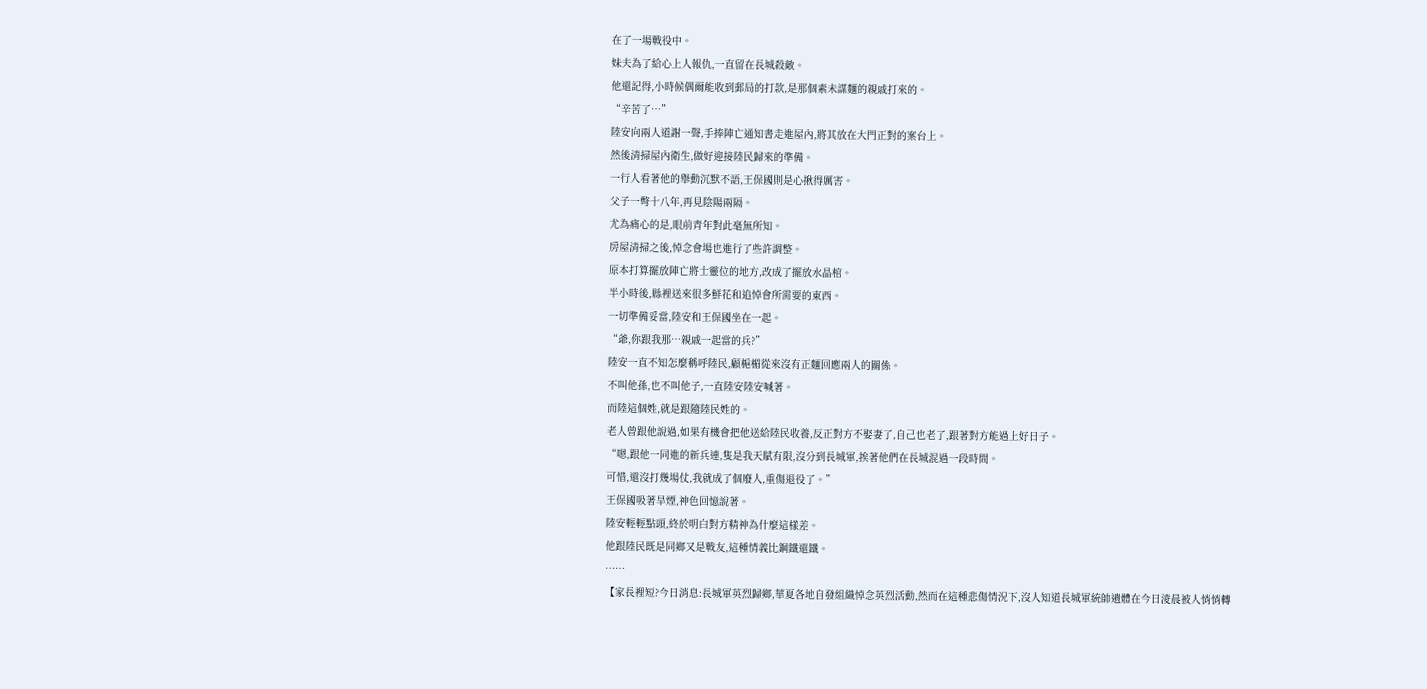在了一場戰役中。
妹夫為了給心上人報仇,一直留在長城殺敵。
他還記得,小時候偶爾能收到郵局的打款,是那個素未謀麵的親戚打來的。
“辛苦了…”
陸安向兩人道謝一聲,手捧陣亡通知書走進屋內,將其放在大門正對的案台上。
然後清掃屋內衛生,做好迎接陸民歸來的準備。
一行人看著他的舉動沉默不語,王保國則是心揪得厲害。
父子一彆十八年,再見陰陽兩隔。
尤為痛心的是,眼前青年對此毫無所知。
房屋清掃之後,悼念會場也進行了些許調整。
原本打算擺放陣亡將士靈位的地方,改成了擺放水晶棺。
半小時後,縣裡送來很多鮮花和追悼會所需要的東西。
一切準備妥當,陸安和王保國坐在一起。
“爺,你跟我那…親戚一起當的兵?”
陸安一直不知怎麼稱呼陸民,顧梔楣從來沒有正麵回應兩人的關係。
不叫他孫,也不叫他子,一直陸安陸安喊著。
而陸這個姓,就是跟隨陸民姓的。
老人曾跟他說過,如果有機會把他送給陸民收養,反正對方不娶妻了,自己也老了,跟著對方能過上好日子。
“嗯,跟他一同進的新兵連,隻是我天賦有限,沒分到長城軍,挨著他們在長城混過一段時間。
可惜,還沒打幾場仗,我就成了個廢人,重傷退役了。”
王保國吸著旱煙,神色回憶說著。
陸安輕輕點頭,終於明白對方精神為什麼這樣差。
他跟陸民既是同鄉又是戰友,這種情義比鋼鐵還鐵。
……
【家長裡短?今日消息:長城軍英烈歸鄉,華夏各地自發組織悼念英烈活動,然而在這種悲傷情況下,沒人知道長城軍統帥遺體在今日淩晨被人悄悄轉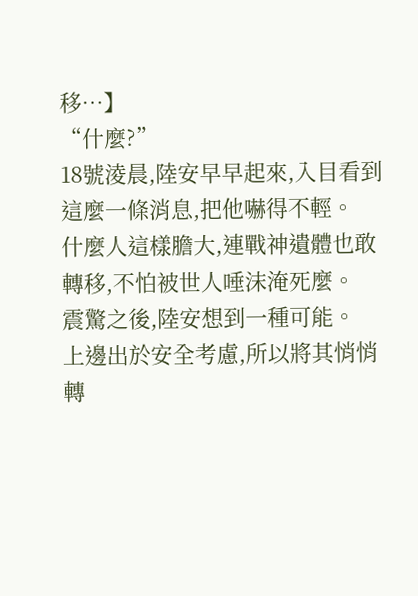移…】
“什麼?”
18號淩晨,陸安早早起來,入目看到這麼一條消息,把他嚇得不輕。
什麼人這樣膽大,連戰神遺體也敢轉移,不怕被世人唾沫淹死麼。
震驚之後,陸安想到一種可能。
上邊出於安全考慮,所以將其悄悄轉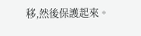移,然後保護起來。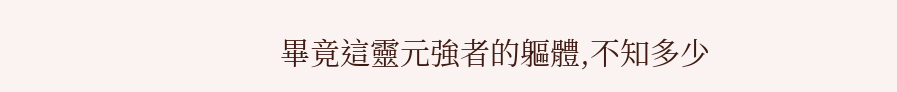畢竟這靈元強者的軀體,不知多少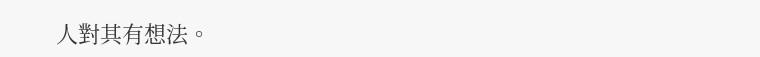人對其有想法。